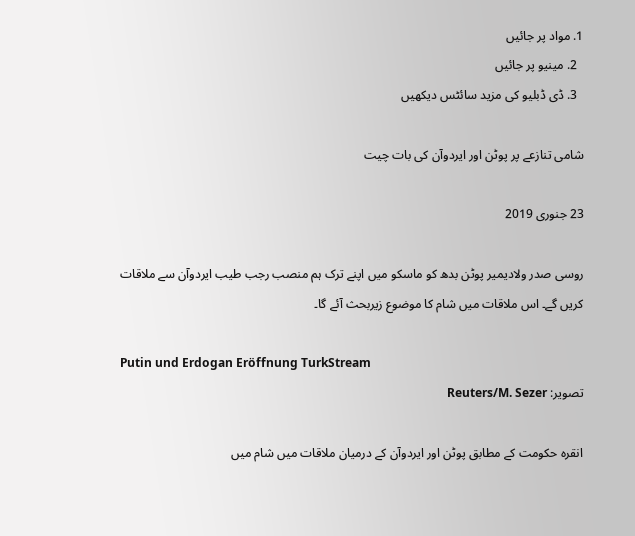1. مواد پر جائیں
  2. مینیو پر جائیں
  3. ڈی ڈبلیو کی مزید سائٹس دیکھیں

شامی تنازعے پر پوٹن اور ایردوآن کی بات چیت

23 جنوری 2019

روسی صدر ولادیمیر پوٹن بدھ کو ماسکو میں اپنے ترک ہم منصب رجب طیب ایردوآن سے ملاقات کریں گے۔ اس ملاقات میں شام کا موضوع زیربحث آئے گا۔

Putin und Erdogan Eröffnung TurkStream
تصویر: Reuters/M. Sezer

انقرہ حکومت کے مطابق پوٹن اور ایردوآن کے درمیان ملاقات میں شام میں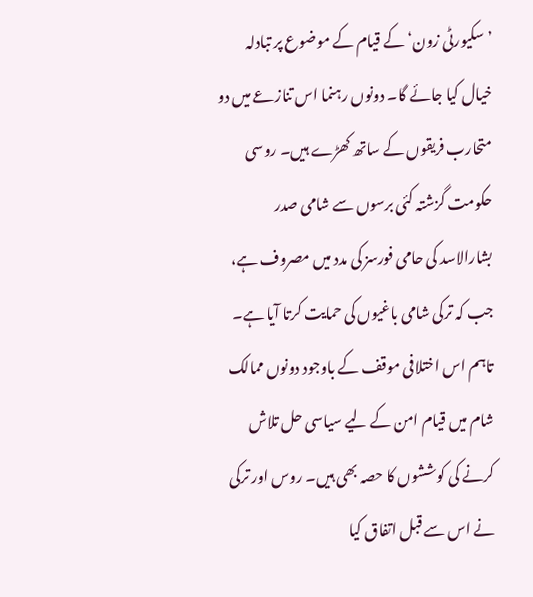’سکیورٹی زون‘ کے قیام کے موضوع پر تبادلہ خیال کیا جائے گا۔ دونوں رہنما اس تنازعے میں دو متحارب فریقوں کے ساتھ کھڑے ہیں۔ روسی حکومت گزشتہ کئی برسوں سے شامی صدر بشارالاسد کی حامی فورسز کی مدد میں مصروف ہے، جب کہ ترکی شامی باغیوں کی حمایت کرتا آیا ہے۔ تاہم اس اختلافی موقف کے باوجود دونوں ممالک شام میں قیام امن کے لیے سیاسی حل تلاش کرنے کی کوششوں کا حصہ بھی ہیں۔ روس اور ترکی نے اس سے قبل اتفاق کیا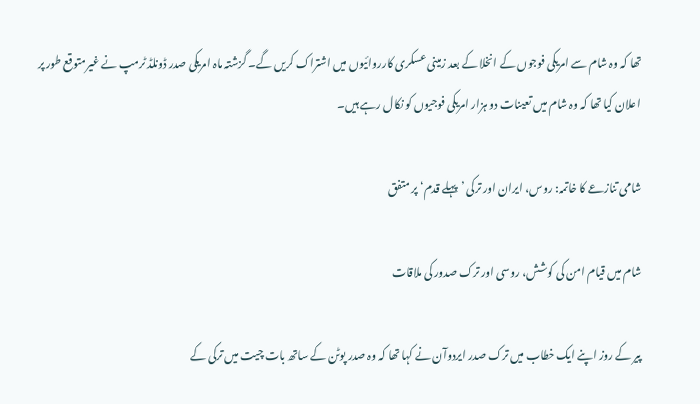تھا کہ وہ شام سے امریکی فوجوں کے انخلا کے بعد زمینی عسکری کارروائیوں میں اشتراک کریں گے۔ گزشتہ ماہ امریکی صدر ڈونلڈ ٹرمپ نے غیرمتوقع طور پر اعلان کیا تھا کہ وہ شام میں تعینات دو ہزار امریکی فوجیوں کو نکال رہے ہیں۔

شامی تنازعے کا خاتمہ: روس، ایران اور ترکی ’پہلے قدم‘ پر متفق

شام میں قیام امن کی کوشش، روسی اور ترک صدور کی ملاقات

پیر کے روز اپنے ایک خطاب میں ترک صدر ایردوآن نے کہا تھا کہ وہ صدر پوٹن کے ساتھ بات چیت میں ترکی کے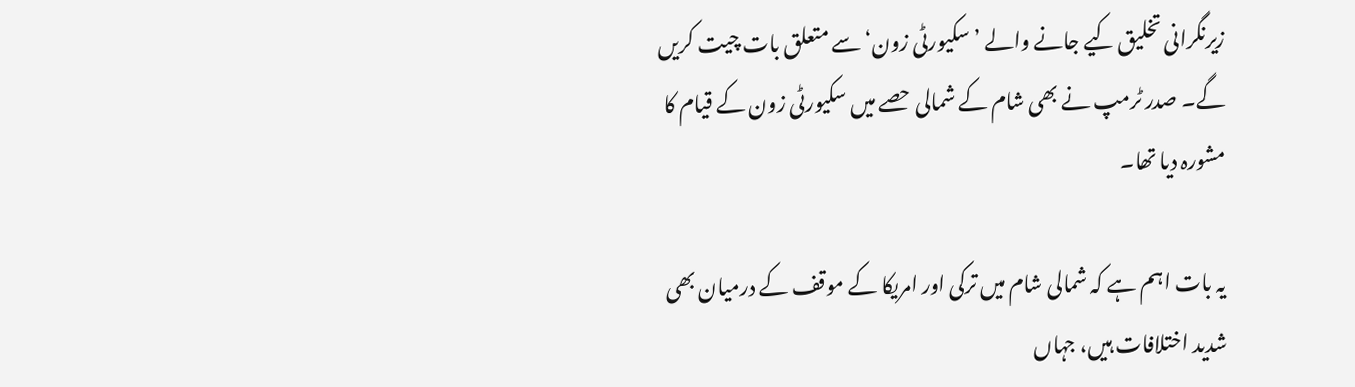زیرنگرانی تخلیق کیے جانے والے ’سکیورٹی زون‘ سے متعلق بات چیت کریں گے۔ صدر ٹرمپ نے بھی شام کے شمالی حصے میں سکیورٹی زون کے قیام کا مشورہ دیا تھا۔

یہ بات اہم ہے کہ شمالی شام میں ترکی اور امریکا کے موقف کے درمیان بھی شدید اختلافات ہیں، جہاں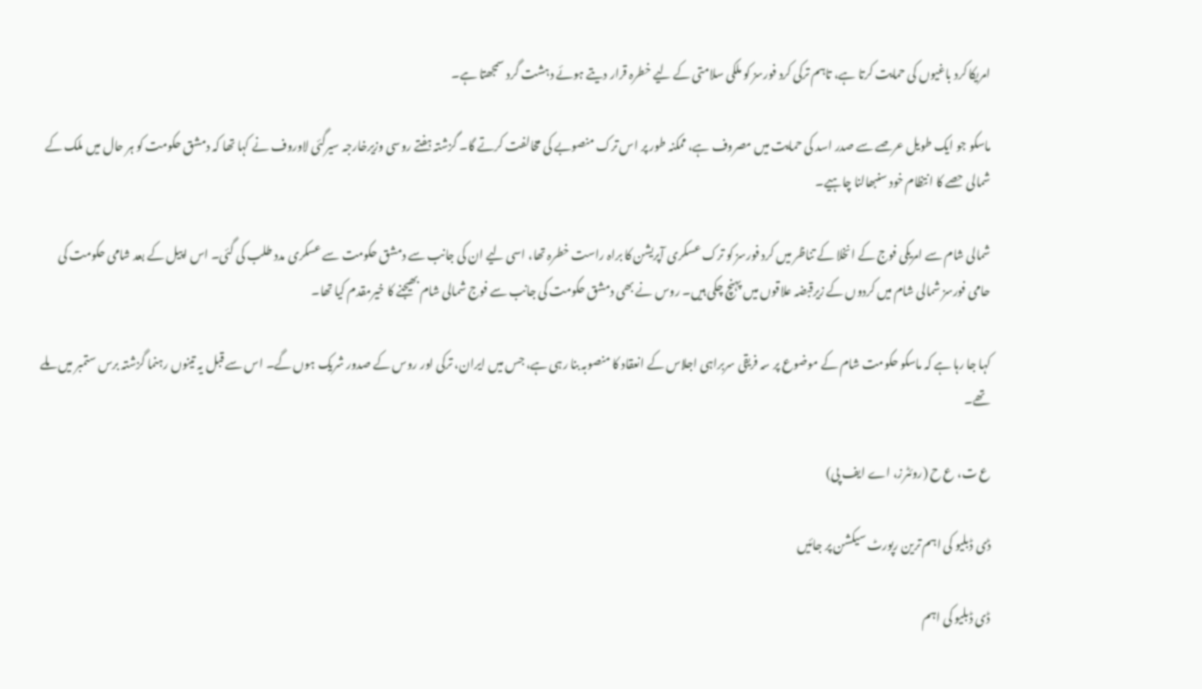امریکا کرد باغیوں کی حمایت کرتا ہے، تاہم ترکی کرد فورسز کو ملکی سلامتی کے لیے خطرہ قرار دیتے ہوئے دہشت گرد سمجھتا ہے۔

ماسکو جو ایک طویل عرصے سے صدر اسد کی حمایت میں مصروف ہے، ممکنہ طور پر اس ترک منصوبے کی مخالفت کرتے گا۔ گزشتہ ہفتے روسی وزیرخارجہ سیرگئی لاوروف نے کہا تھا کہ دمشق حکومت کو ہر حال میں ملک کے شمالی حصے کا انتظام خود سنبھالنا چاہیے۔

شمالی شام سے امریکی فوج کے انخلا کے تناظر میں کرد فورسز کو ترک عسکری آپریشن کا براہ راست خطرہ تھا، اسی لیے ان کی جانب سے دمشق حکومت سے عسکری مدد طلب کی گئی۔ اس اپیل کے بعد شامی حکومت کی حامی فورسز شمالی شام میں کردوں کے زیرقبضہ علاقوں میں پہنچ چکی ہیں۔ روس نے بھی دمشق حکومت کی جانب سے فوج شمالی شام بھیجنے کا خیرمقدم کیا تھا۔

کہا جا رہا ہے کہ ماسکو حکومت شام کے موضوع پر سہ فریقی سربراہی اجلاس کے انعقاد کا منصوبہ بنا رہی ہے، جس میں ایران، ترکی اور روس کے صدور شریک ہوں گے۔ اس سے قبل یہ تینوں رہنما گزشتہ برس ستمبر میں ملے تھے۔

ع ت، ع ح (روئٹرز، اے ایف پی)

ڈی ڈبلیو کی اہم ترین رپورٹ سیکشن پر جائیں

ڈی ڈبلیو کی اہم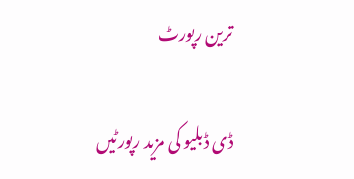ترین رپورٹ

ڈی ڈبلیو کی مزید رپورٹیں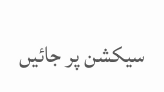سیکشن پر جائیں